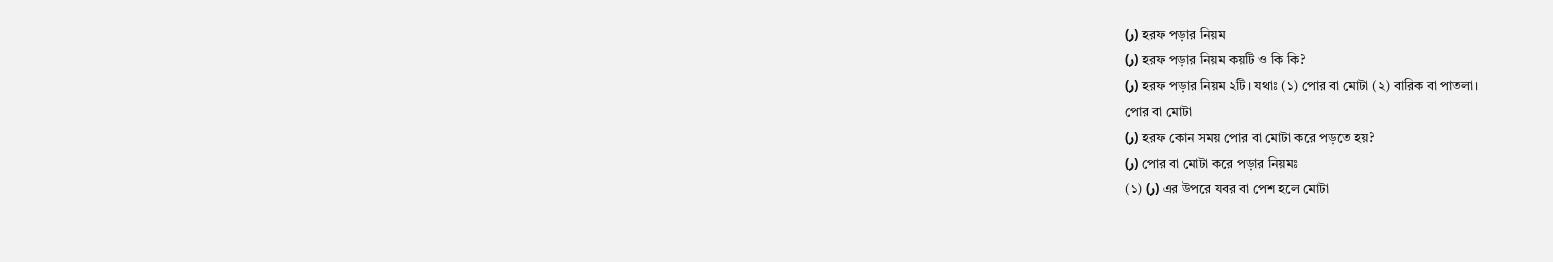(ر) হরফ পড়ার নিয়ম
(ر) হরফ পড়ার নিয়ম কয়টি ও কি কি?
(ر) হরফ পড়ার নিয়ম ২টি। যথাঃ (১) পোর বা মোটা (২) বারিক বা পাতলা।
পোর বা মোটা
(ر) হরফ কোন সময় পোর বা মোটা করে পড়তে হয়?
(ر) পোর বা মোটা করে পড়ার নিয়মঃ
(১) (ر) এর উপরে যবর বা পেশ হলে মোটা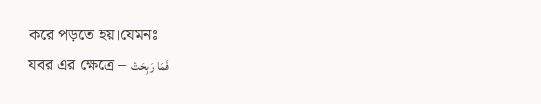করে পড়তে হয়।যেমনঃ
যবর এর ক্ষেত্রে – فَمَا رَبِحَتۡ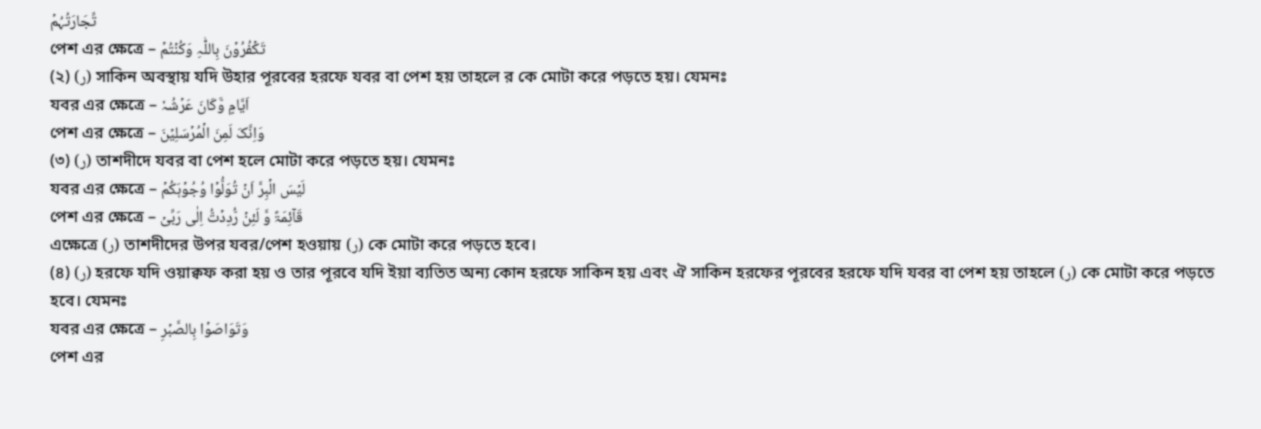تِّجَارَتُہُمۡ
পেশ এর ক্ষেত্রে – تَکۡفُرُوۡنَ بِاللّٰہِ وَکُنۡتُمۡ
(২) (ر) সাকিন অবস্থায় যদি উহার পূরবের হরফে যবর বা পেশ হয় তাহলে র কে মোটা করে পড়তে হয়। যেমনঃ
যবর এর ক্ষেত্রে – اَیَّامٍ وَّکَانَ عَرۡشُہٗ
পেশ এর ক্ষেত্রে – وَاِنَّکَ لَمِنَ الۡمُرۡسَلِیۡنَ
(৩) (ر) তাশদীদে যবর বা পেশ হলে মোটা করে পড়তে হয়। যেমনঃ
যবর এর ক্ষেত্রে – لَیۡسَ الۡبِرَّ اَنۡ تُوَلُّوۡا وُجُوۡہَکُمۡ
পেশ এর ক্ষেত্রে – قَآئِمَۃً وَّ لَئِنۡ رُّدِدۡتُّ اِلٰی رَبِّیۡ
এক্ষেত্রে (ر) তাশদীদের উপর যবর/পেশ হওয়ায় (ر) কে মোটা করে পড়তে হবে।
(৪) (ر) হরফে যদি ওয়াক্বফ করা হয় ও তার পূরবে যদি ইয়া ব্যতিত অন্য কোন হরফে সাকিন হয় এবং ঐ সাকিন হরফের পূরবের হরফে যদি যবর বা পেশ হয় তাহলে (ر) কে মোটা করে পড়তে হবে। যেমনঃ
যবর এর ক্ষেত্রে – وَتَوَاصَوۡا بِالصَّبۡرِ
পেশ এর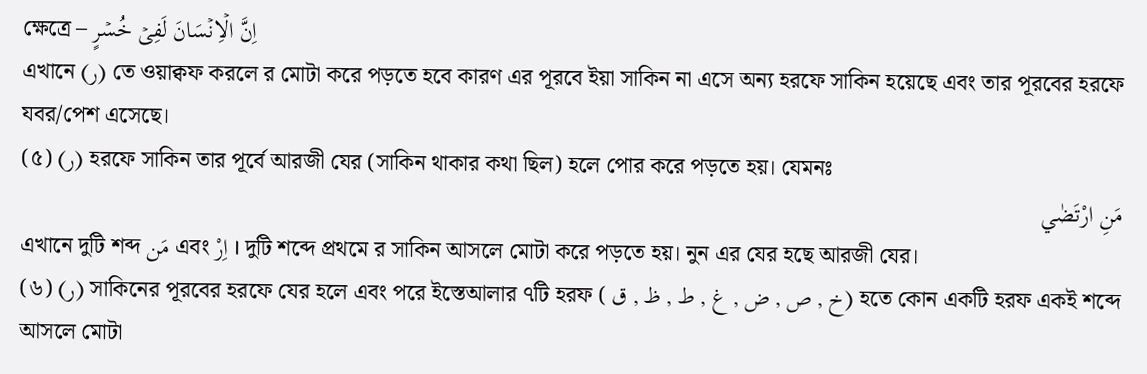ক্ষেত্রে – اِنَّ الۡاِنۡسَانَ لَفِیۡ خُسۡرٍ
এখানে (ر) তে ওয়াক্বফ করলে র মোটা করে পড়তে হবে কারণ এর পূরবে ইয়া সাকিন না এসে অন্য হরফে সাকিন হয়েছে এবং তার পূরবের হরফে যবর/পেশ এসেছে।
(৫) (ر) হরফে সাকিন তার পূর্বে আরজী যের (সাকিন থাকার কথা ছিল) হলে পোর করে পড়তে হয়। যেমনঃ
مَنِ ارْتَضٰي
এখানে দুটি শব্দ مَن এবং اِرْ । দুটি শব্দে প্রথমে র সাকিন আসলে মোটা করে পড়তে হয়। নুন এর যের হছে আরজী যের।
(৬) (ر) সাকিনের পূরবের হরফে যের হলে এবং পরে ইস্তেআলার ৭টি হরফ ( خ , ص , ض , غ , ط , ظ , ق) হতে কোন একটি হরফ একই শব্দে আসলে মোটা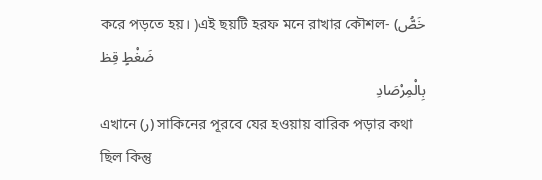করে পড়তে হয়। )এই ছয়টি হরফ মনে রাখার কৌশল- (خَصُّ ضَغْطٍ قِظ
بِالْمِرْصَادِ
এখানে (ر) সাকিনের পূরবে যের হওয়ায় বারিক পড়ার কথা ছিল কিন্তু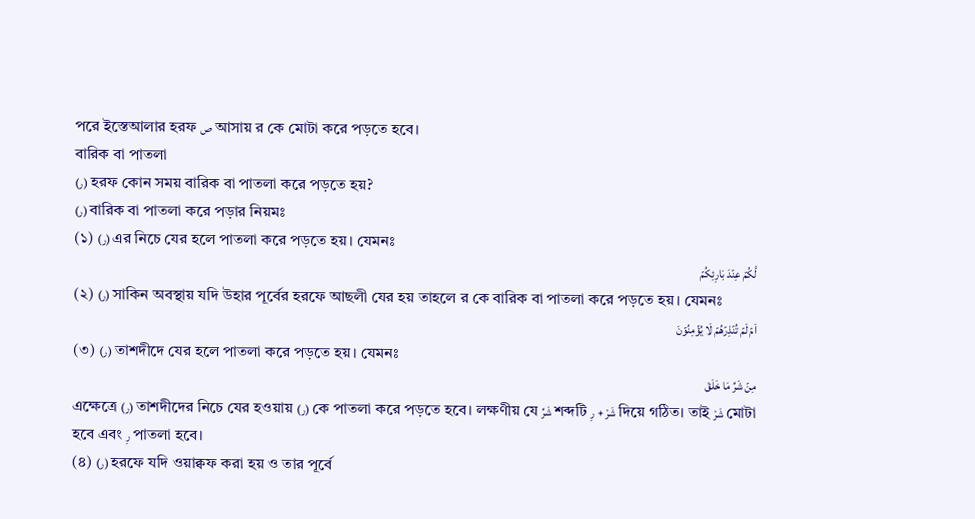পরে ইস্তেআলার হরফ ص আসায় র কে মোটা করে পড়তে হবে।
বারিক বা পাতলা
(ر) হরফ কোন সময় বারিক বা পাতলা করে পড়তে হয়?
(ر) বারিক বা পাতলা করে পড়ার নিয়মঃ
(১) (ر) এর নিচে যের হলে পাতলা করে পড়তে হয়। যেমনঃ
لَّکُمۡ عِنۡدَ بَارِئِکُمۡ
(২) (ر) সাকিন অবস্থায় যদি উহার পূর্বের হরফে আছলী যের হয় তাহলে র কে বারিক বা পাতলা করে পড়তে হয়। যেমনঃ
اَمۡ لَمۡ تُنۡذِرۡهُمۡ لَا یُؤۡمِنُوۡنَ
(৩) (ر) তাশদীদে যের হলে পাতলা করে পড়তে হয়। যেমনঃ
مِنۡ شَرِّ مَا خَلَقَ
এক্ষেত্রে (ر) তাশদীদের নিচে যের হওয়ায় (ر) কে পাতলা করে পড়তে হবে। লক্ষণীয় যে شَرِّ শব্দটি شَرْ + رِ দিয়ে গঠিত। তাই شَرْ মোটা হবে এবং رِ পাতলা হবে।
(৪) (ر) হরফে যদি ওয়াক্বফ করা হয় ও তার পূর্বে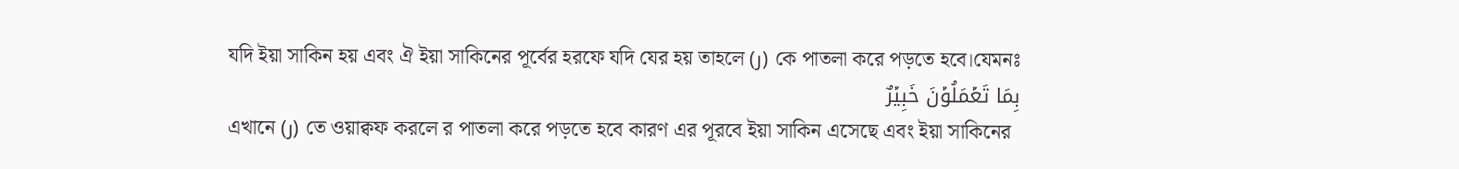যদি ইয়া সাকিন হয় এবং ঐ ইয়া সাকিনের পূর্বের হরফে যদি যের হয় তাহলে (ر) কে পাতলা করে পড়তে হবে।যেমনঃ
بِمَا تَعۡمَلُوۡنَ خَبِیۡرٌ
এখানে (ر) তে ওয়াক্বফ করলে র পাতলা করে পড়তে হবে কারণ এর পূরবে ইয়া সাকিন এসেছে এবং ইয়া সাকিনের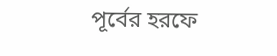পূর্বের হরফে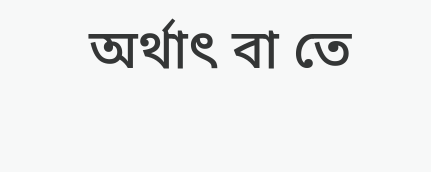অর্থাৎ বা তে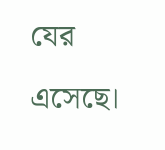যের এসেছে।